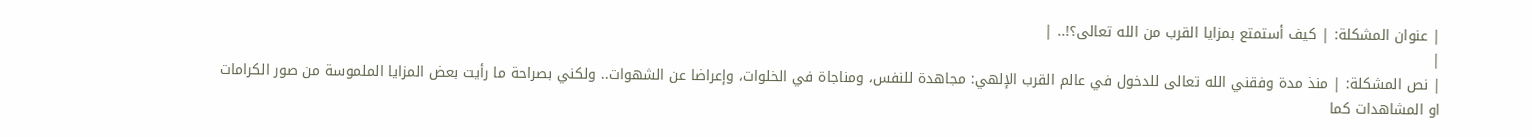| عنوان المشكلة: | كيف أستمتع بمزايا القرب من الله تعالى؟!.. |
|
| نص المشكلة: | منذ مدة وفقني الله تعالى للدخول في عالم القرب الإلهي: مجاهدة للنفس، ومناجاة في الخلوات، وإعراضا عن الشهوات.. ولكني بصراحة ما رأيت بعض المزايا الملموسة من صور الكرامات او المشاهدات كما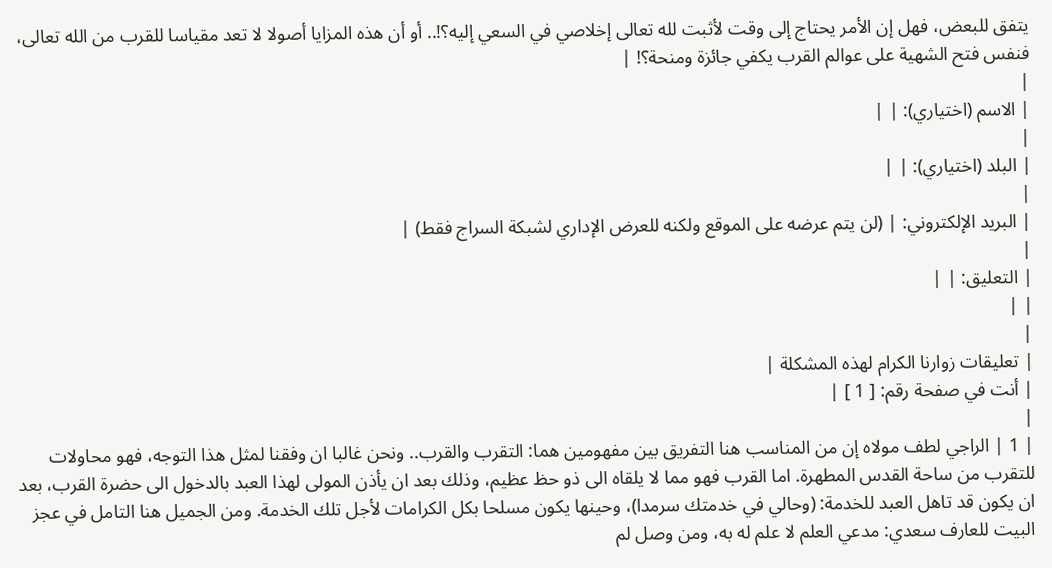يتفق للبعض، فهل إن الأمر يحتاج إلى وقت لأثبت لله تعالى إخلاصي في السعي إليه؟!.. أو أن هذه المزايا أصولا لا تعد مقياسا للقرب من الله تعالى، فنفس فتح الشهية على عوالم القرب يكفي جائزة ومنحة؟! |
|
| الاسم (اختياري): | |
|
| البلد (اختياري): | |
|
| البريد الإلكتروني: | (لن يتم عرضه على الموقع ولكنه للعرض الإداري لشبكة السراج فقط) |
|
| التعليق: | |
| |
|
| تعليقات زوارنا الكرام لهذه المشكلة |
| أنت في صفحة رقم: [ 1 ] |
|
| 1 | الراجي لطف مولاه إن من المناسب هنا التفريق بين مفهومين هما: التقرب والقرب.. ونحن غالبا ان وفقنا لمثل هذا التوجه، فهو محاولات للتقرب من ساحة القدس المطهرة. اما القرب فهو مما لا يلقاه الى ذو حظ عظيم، وذلك بعد ان يأذن المولى لهذا العبد بالدخول الى حضرة القرب، بعد ان يكون قد تاهل العبد للخدمة: (وحالي في خدمتك سرمدا)، وحينها يكون مسلحا بكل الكرامات لأجل تلك الخدمة. ومن الجميل هنا التامل في عجز البيت للعارف سعدي: مدعي العلم لا علم له به، ومن وصل لم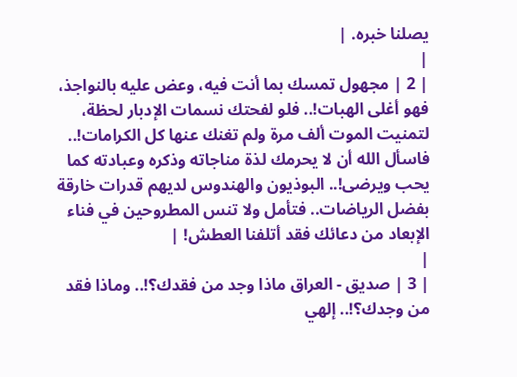يصلنا خبره. |
|
| 2 | مجهول تمسك بما أنت فيه، وعض عليه بالنواجذ، فهو أغلى الهبات!.. فلو لفحتك نسمات الإدبار لحظة، لتمنيت الموت ألف مرة ولم تغنك عنها كل الكرامات!.. فاسأل الله أن لا يحرمك لذة مناجاته وذكره وعبادته كما يحب ويرضى!.. البوذيون والهندوس لديهم قدرات خارقة بفضل الرياضات.. فتأمل ولا تنس المطروحين في فناء الإبعاد من دعائك فقد أتلفنا العطش! |
|
| 3 | صديق - العراق ماذا وجد من فقدك؟!.. وماذا فقد من وجدك؟!.. إلهي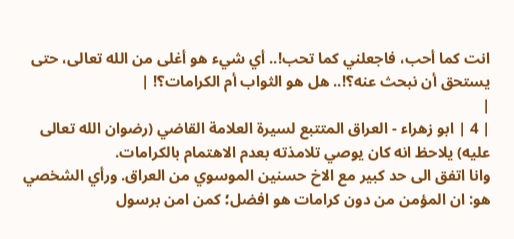انت كما أحب، فاجعلني كما تحب!.. أي شيء هو أغلى من الله تعالى، حتى يستحق أن نبحث عنه؟!.. هل هو الثواب أم الكرامات؟! |
|
| 4 | ابو زهراء - العراق المتتبع لسيرة العلامة القاضي (رضوان الله تعالى عليه) يلاحظ انه كان يوصي تلامذته بعدم الاهتمام بالكرامات.
وانا اتفق الى حد كبير مع الاخ حسنين الموسوي من العراق. ورأي الشخصي هو: ان المؤمن من دون كرامات هو افضل؛ كمن امن برسول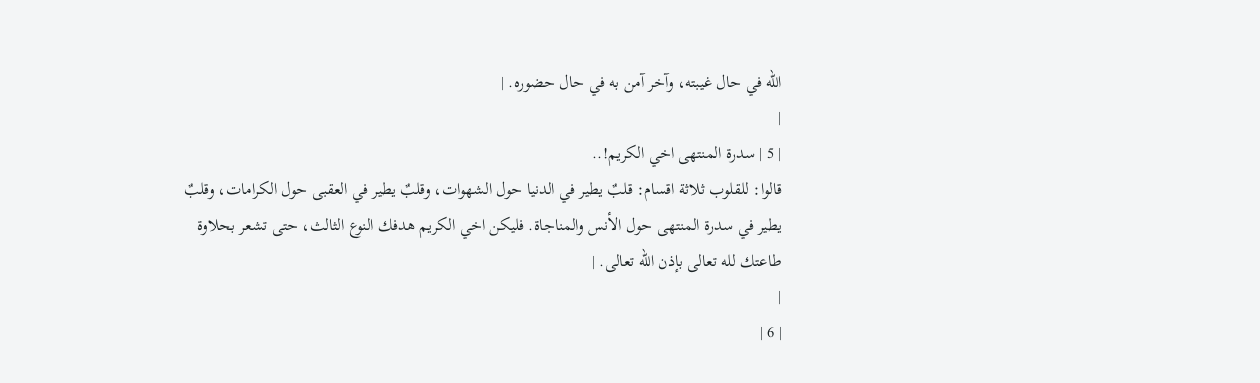الله في حال غيبته، وآخر آمن به في حال حضوره. |
|
| 5 | سدرة المنتهى اخي الكريم!..
قالوا: للقلوب ثلاثة اقسام: قلبٌ يطير في الدنيا حول الشهوات، وقلبٌ يطير في العقبى حول الكرامات، وقلبٌ يطير في سدرة المنتهى حول الأنس والمناجاة. فليكن اخي الكريم هدفك النوع الثالث، حتى تشعر بحلاوة طاعتك لله تعالى بإذن الله تعالى. |
|
| 6 |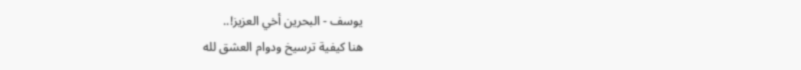يوسف - البحرين أخي العزيز!..
هنا كيفية ترسيخ ودوام العشق لله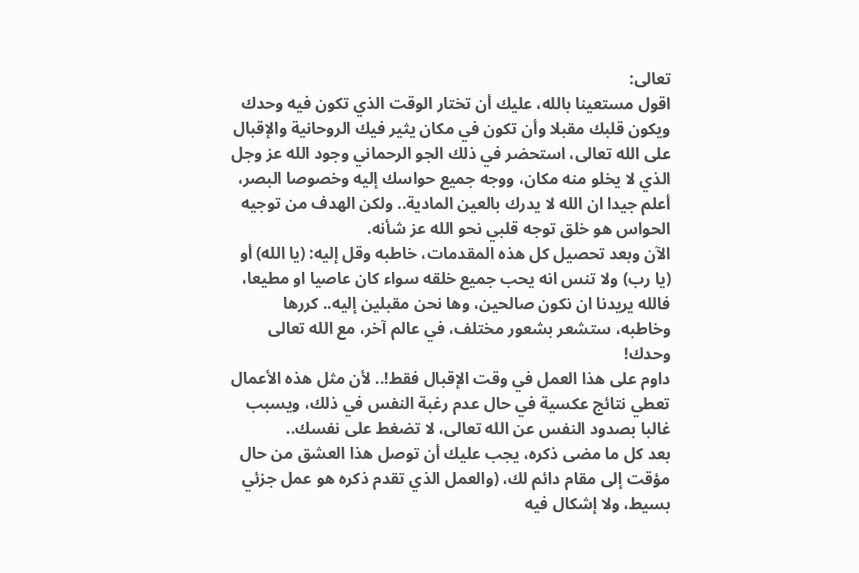تعالى:
اقول مستعينا بالله، عليك أن تختار الوقت الذي تكون فيه وحدك ويكون قلبك مقبلا وأن تكون في مكان يثير فيك الروحانية والإقبال على الله تعالى، استحضر في ذلك الجو الرحماني وجود الله عز وجل الذي لا يخلو منه مكان، ووجه جميع حواسك إليه وخصوصا البصر، أعلم جيدا ان الله لا يدرك بالعين المادية.. ولكن الهدف من توجيه الحواس هو خلق توجه قلبي نحو الله عز شأنه.
الآن وبعد تحصيل كل هذه المقدمات، خاطبه وقل إليه: (يا الله) أو (يا رب) ولا تنس انه يحب جميع خلقه سواء كان عاصيا او مطيعا، فالله يريدنا ان نكون صالحين، وها نحن مقبلين إليه.. كررها وخاطبه، ستشعر بشعور مختلف، في عالم آخر، مع الله تعالى وحدك!
داوم على هذا العمل في وقت الإقبال فقط!.. لأن مثل هذه الأعمال تعطي نتائج عكسية في حال عدم رغبة النفس في ذلك، ويسبب غالبا بصدود النفس عن الله تعالى، لا تضغط على نفسك..
بعد كل ما مضى ذكره، يجب عليك أن توصل هذا العشق من حال مؤقت إلى مقام دائم لك، (والعمل الذي تقدم ذكره هو عمل جزئي بسيط، ولا إشكال فيه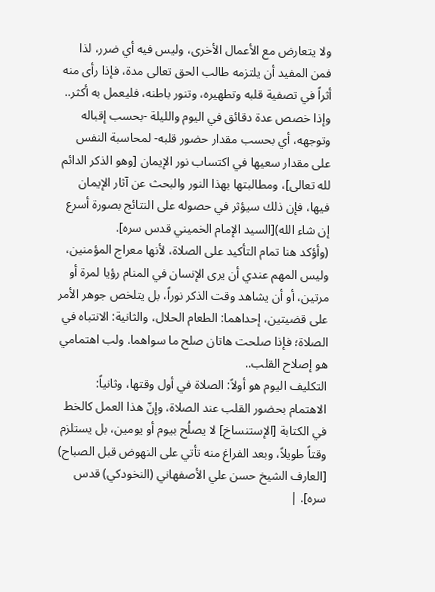ولا يتعارض مع الأعمال الأخرى، وليس فيه أي ضرر، لذا فمن المفيد أن يلتزمه طالب الحق تعالى مدة، فإذا رأى منه أثراً في تصفية قلبه وتطهيره، وتنور باطنه، فليعمل به أكثر.. وإذا خصص عدة دقائق في اليوم والليلة -بحسب إقباله وتوجهه، أي بحسب مقدار حضور قلبه- لمحاسبة النفس على مقدار سعيها في اكتساب نور الإيمان [وهو الذكر الدائم لله تعالى]، ومطالبتها بهذا النور والبحث عن آثار الإيمان فيها، فإن ذلك سيؤثر في حصوله على النتائج بصورة أسرع إن شاء الله)[السيد الإمام الخميني قدس سره].
(وأؤكد هنا تمام التأكيد على الصلاة، لأنها معراج المؤمنين، وليس المهم عندي أن يرى الإنسان في المنام رؤيا لمرة أو مرتين، أو أن يشاهد وقت الذكر نوراً، بل يتلخص جوهر الأمر على قضيتين، إحداهما: الطعام الحلال، والثانية: الانتباه في الصلاة؛ فإذا صلحت هاتان صلح ما سواهما. ولب اهتمامي هو إصلاح القلب..
التكليف اليوم هو أولاً: الصلاة في أول وقتها، وثانياً: الاهتمام بحضور القلب عند الصلاة، وإنّ هذا العمل كالخط في الكتابة [الإستنساخ] لا يصلُح بيوم أو يومين، بل يستلزم وقتاً طويلاً، وبعد الفراغ منه تأتي على النهوض قبل الصباح) [العارف الشيخ حسن علي الأصفهاني (النخودكي) قدس سره]. |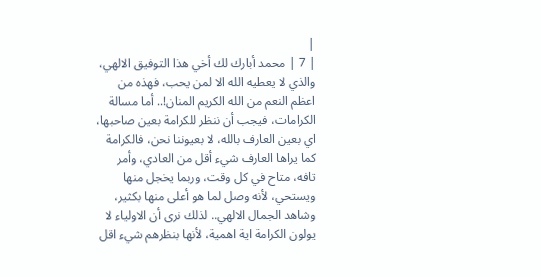|
| 7 | محمد أبارك لك أخي هذا التوفيق الالهي، والذي لا يعطيه الله الا لمن يحب، فهذه من اعظم النعم من الله الكريم المنان!.. أما مسالة الكرامات، فيجب أن ننظر للكرامة بعين صاحبها، اي بعين العارف بالله، لا بعيوننا نحن، فالكرامة كما يراها العارف شيء أقل من العادي، وأمر تافه، متاح في كل وقت، وربما يخجل منها ويستحي، لأنه وصل لما هو أعلى منها بكثير، وشاهد الجمال الالهي.. لذلك نرى أن الاولياء لا يولون الكرامة اية اهمية، لأنها بنظرهم شيء اقل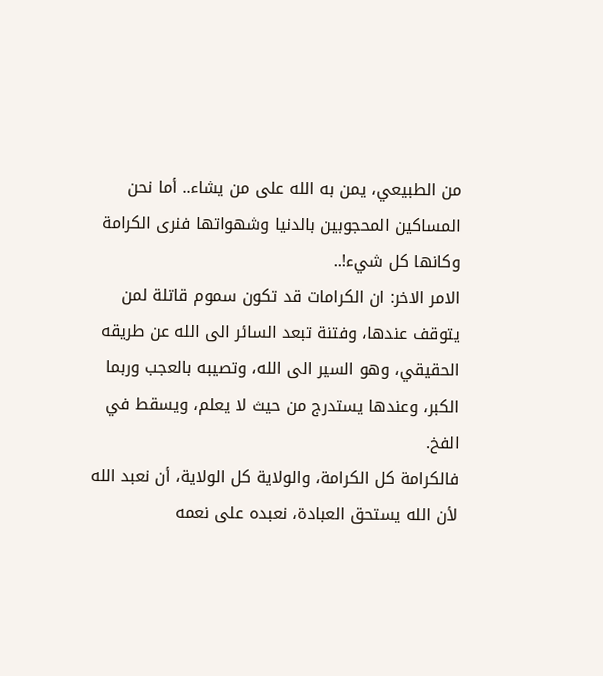من الطبيعي، يمن به الله على من يشاء.. أما نحن المساكين المحجوبين بالدنيا وشهواتها فنرى الكرامة وكانها كل شيء!..
الامر الاخر: ان الكرامات قد تكون سموم قاتلة لمن يتوقف عندها، وفتنة تبعد السائر الى الله عن طريقه الحقيقي، وهو السير الى الله، وتصيبه بالعجب وربما الكبر، وعندها يستدرج من حيث لا يعلم، ويسقط في الفخ.
فالكرامة كل الكرامة، والولاية كل الولاية، أن نعبد الله لأن الله يستحق العبادة، نعبده على نعمه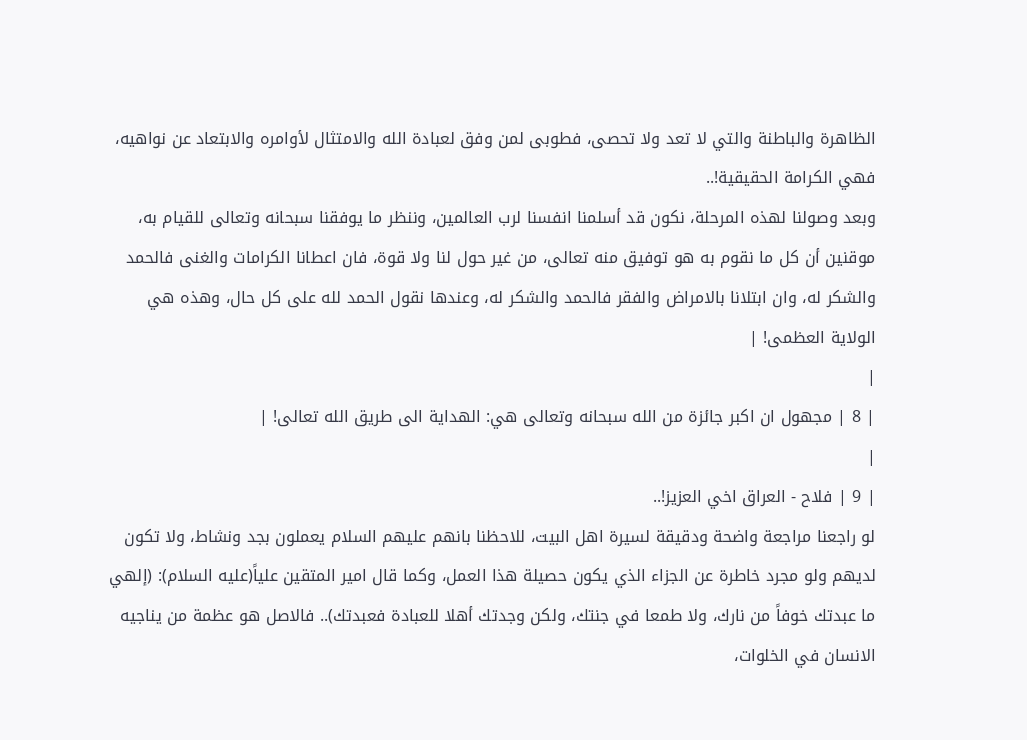الظاهرة والباطنة والتي لا تعد ولا تحصى، فطوبى لمن وفق لعبادة الله والامتثال لأوامره والابتعاد عن نواهيه، فهي الكرامة الحقيقية!..
وبعد وصولنا لهذه المرحلة، نكون قد أسلمنا انفسنا لرب العالمين، وننظر ما يوفقنا سبحانه وتعالى للقيام به، موقنين أن كل ما نقوم به هو توفيق منه تعالى، من غير حول لنا ولا قوة، فان اعطانا الكرامات والغنى فالحمد والشكر له، وان ابتلانا بالامراض والفقر فالحمد والشكر له، وعندها نقول الحمد لله على كل حال، وهذه هي الولاية العظمى! |
|
| 8 | مجهول ان اكبر جائزة من الله سبحانه وتعالى هي: الهداية الى طريق الله تعالى! |
|
| 9 | فلاح - العراق اخي العزيز!..
لو راجعنا مراجعة واضحة ودقيقة لسيرة اهل البيت، للاحظنا بانهم عليهم السلام يعملون بجد ونشاط، ولا تكون لديهم ولو مجرد خاطرة عن الجزاء الذي يكون حصيلة هذا العمل، وكما قال امير المتقين علياً(عليه السلام): (إلهي ما عبدتك خوفاً من نارك، ولا طمعا في جنتك، ولكن وجدتك أهلا للعبادة فعبدتك).. فالاصل هو عظمة من يناجيه الانسان في الخلوات،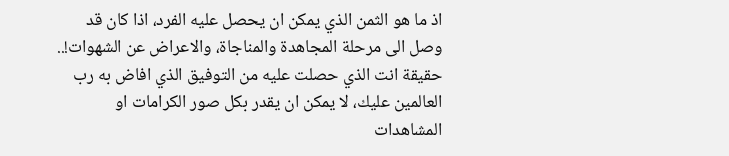اذ ما هو الثمن الذي يمكن ان يحصل عليه الفرد، اذا كان قد وصل الى مرحلة المجاهدة والمناجاة، والاعراض عن الشهوات!.. حقيقة انت الذي حصلت عليه من التوفيق الذي افاض به رب العالمين عليك، لا يمكن ان يقدر بكل صور الكرامات او المشاهدات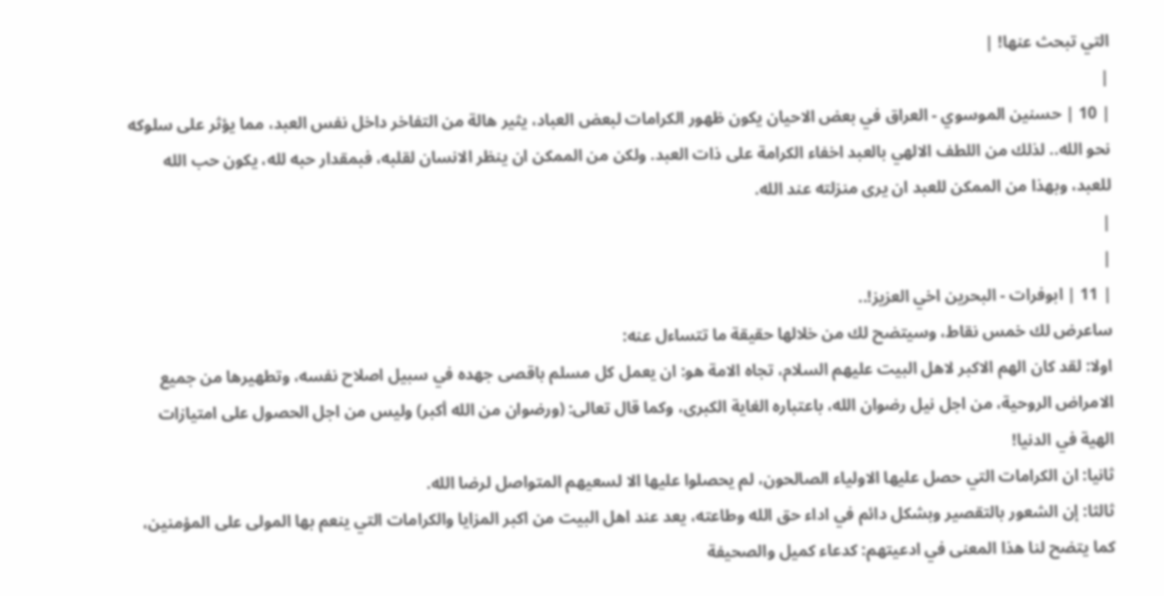التي تبحث عنها! |
|
| 10 | حسنين الموسوي - العراق في بعض الاحيان يكون ظهور الكرامات لبعض العباد، يثير هالة من التفاخر داخل نفس العبد، مما يؤثر على سلوكه نحو الله.. لذلك من اللطف الالهي بالعبد اخفاء الكرامة على ذات العبد. ولكن من الممكن ان ينظر الانسان لقلبه، فبمقدار حبه لله، يكون حب الله للعبد، وبهذا من الممكن للعبد ان يرى منزلته عند الله.
|
|
| 11 | ابوفرات - البحرين اخي العزيز!..
ساعرض لك خمس نقاط، وسيتضح لك من خلالها حقيقة ما تتساءل عنه:
اولا: لقد كان الهم الاكبر لاهل البيت عليهم السلام، تجاه الامة هو: ان يعمل كل مسلم باقصى جهده في سبيل اصلاح نفسه، وتطهيرها من جميع الامراض الروحية، من اجل نيل رضوان الله، باعتباره الغاية الكبرى، وكما قال تعالى: (ورضوان من الله أكبر) وليس من اجل الحصول على امتيازات الهية في الدنيا!
ثانيا: ان الكرامات التي حصل عليها الاولياء الصالحون، لم يحصلوا عليها الا لسعيهم المتواصل لرضا الله.
ثالثا: إن الشعور بالتقصير وبشكل دائم في اداء حق الله وطاعته، يعد عند اهل البيت من اكبر المزايا والكرامات التي ينعم بها المولى على المؤمنين، كما يتضح لنا هذا المعنى في ادعيتهم: كدعاء كميل والصحيفة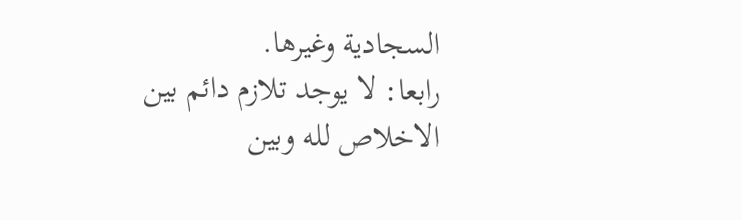السجادية وغيرها.
رابعا: لا يوجد تلازم دائم بين الاخلاص لله وبين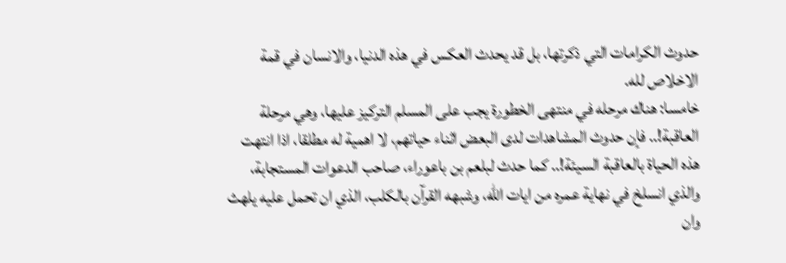حدوث الكرامات التي ذكرتها، بل قد يحدث العكس في هذه الدنيا، والانسان في قمة الاخلاص لله.
خامسا: هناك مرحله في منتهى الخطورة يجب على المسلم التركيز عليها، وهي مرحلة العاقبة!.. فإن حدوث المشاهدات لدى البعض اثناء حياتهم، لا اهمية له مطلقا، اذا انتهت هذه الحياة بالعاقبة السيئة!.. كما حدث لبلعم بن باعوراء، صاحب الدعوات المستجابة، والذي انسلخ في نهاية عمره من ايات الله، وشبهه القرآن بالكلب، الذي ان تحمل عليه يلهث وان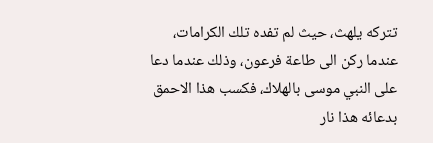تتركه يلهث، حيث لم تفده تلك الكرامات، عندما ركن الى طاعة فرعون، وذلك عندما دعا على النبي موسى بالهلاك، فكسب هذا الاحمق بدعائه هذا نار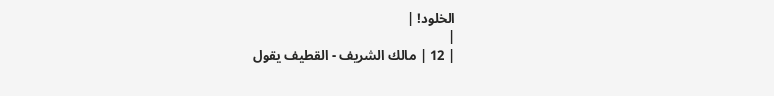الخلود! |
|
| 12 | مالك الشريف - القطيف يقول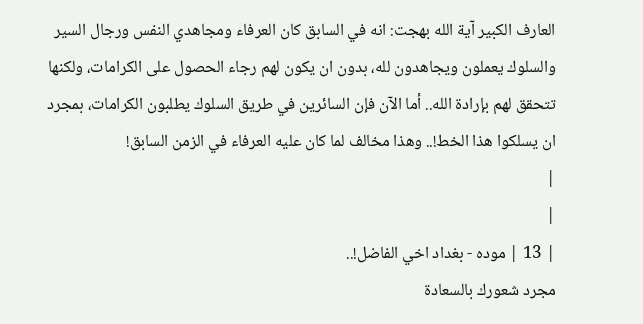العارف الكبير آية الله بهجت: انه في السابق كان العرفاء ومجاهدي النفس ورجال السير والسلوك يعملون ويجاهدون لله، بدون ان يكون لهم رجاء الحصول على الكرامات، ولكنها تتحقق لهم بإرادة الله.. أما الآن فإن السائرين في طريق السلوك يطلبون الكرامات، بمجرد ان يسلكوا هذا الخط!.. وهذا مخالف لما كان عليه العرفاء في الزمن السابق!
|
|
| 13 | موده - بغداد اخي الفاضل!..
مجرد شعورك بالسعادة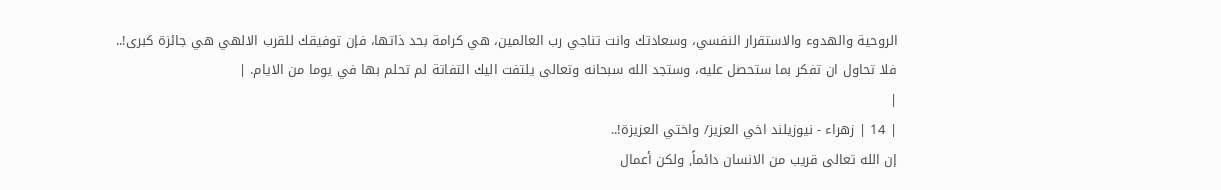الروحية والهدوء والاستقرار النفسي، وسعادتك وانت تناجي رب العالمين، هي كرامة بحد ذاتها، فإن توفيقك للقرب الالهي هي جائزة كبرى!.. فلا تحاول ان تفكر بما ستحصل عليه، وستجد الله سبحانه وتعالى يلتفت اليك التفاتة لم تحلم بها في يوما من الايام. |
|
| 14 | زهراء - نيوزيلند اخي العزيز/ واختي العزيزة!..
إن الله تعالى قريب من الانسان دائماً, ولكن أعمال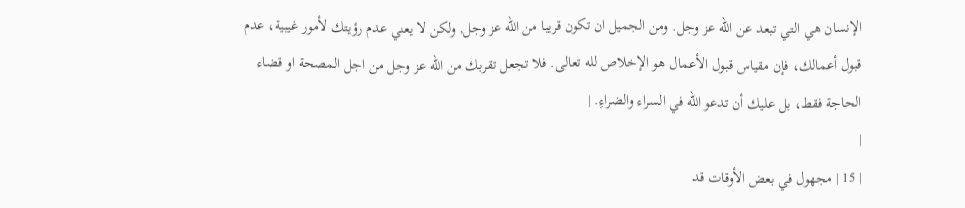الإنسان هي التي تبعد عن الله عز وجل. ومن الجميل ان تكون قريبا من الله عز وجل, ولكن لا يعني عدم رؤيتك لأمور غيبية، عدم قبول أعمالك، فإن مقياس قبول الأعمال هو الإخلاص لله تعالى. فلا تجعل تقربك من الله عز وجل من اجل المصحة او قضاء الحاجة فقط، بل عليك أن تدعو الله في السراء والضراءِ. |
|
| 15 | مجهول في بعض الأوقات قد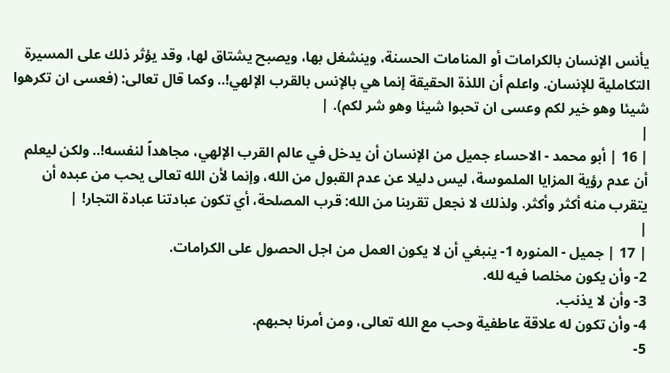يأنس الإنسان بالكرامات أو المنامات الحسنة، وينشغل بها، ويصبح يشتاق لها، وقد يؤثر ذلك على المسيرة التكاملية للإنسان. واعلم أن اللذة الحقيقة إنما هي بالإنس بالقرب الإلهي!.. وكما قال تعالى: (فعسى ان تكرهوا شيئا وهو خير لكم وعسى ان تحبوا شيئا وهو شر لكم). |
|
| 16 | أبو محمد - الاحساء جميل من الإنسان أن يدخل في عالم القرب الإلهي، مجاهداً لنفسه!.. ولكن ليعلم أن عدم رؤية المزايا الملموسة، ليس دليلا عن عدم القبول من الله، وإنما لأن الله تعالى يحب من عبده أن يتقرب منه أكثر وأكثر. ولذلك لا نجعل تقربنا من الله: قرب المصلحة، أي تكون عبادتنا عبادة التجار! |
|
| 17 | جميل - المنوره 1- ينبغي أن لا يكون العمل من اجل الحصول على الكرامات.
2- وأن يكون مخلصا فيه لله.
3- وأن لا يذنب.
4- وأن تكون له علاقة عاطفية وحب مع الله تعالى، ومن أمرنا بحبهم.
5-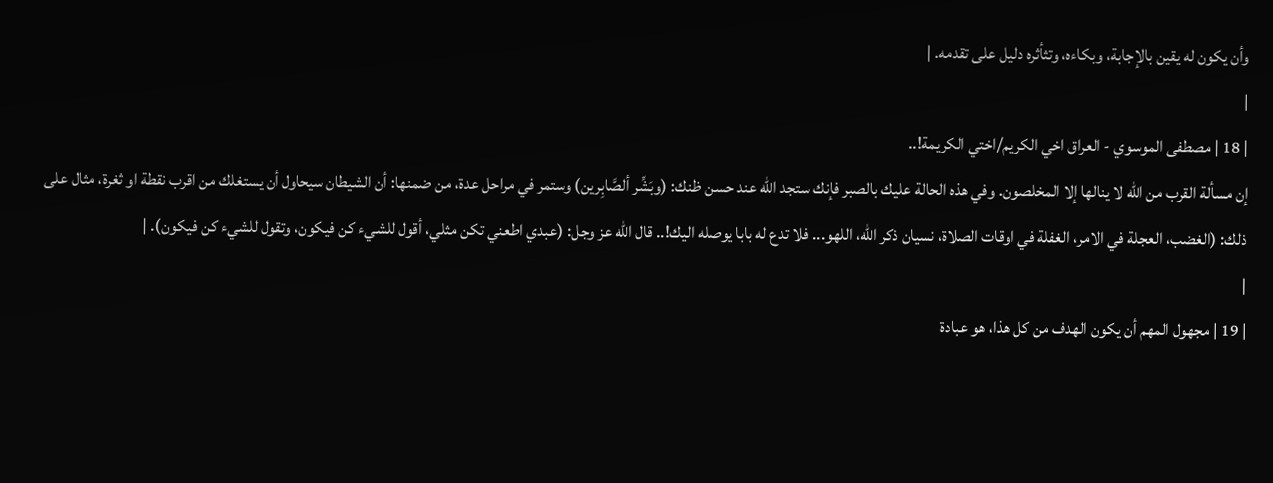وأن يكون له يقين بالإجابة، وبكاءه، وتثأثره دليل على تقدمه. |
|
| 18 | مصطفى الموسوي - العراق اخي الكريم/اختي الكريمة!..
إن مسألة القرب من الله لا ينالها إلا المخلصون. وفي هذه الحالة عليك بالصبر فإنك ستجد الله عند حسن ظنك: (وبَشِّر ألصَّابِرين) وستمر في مراحل عدة، من ضمنها: أن الشيطان سيحاول أن يستغلك من اقرب نقطة او ثغرة، مثال على ذلك: (الغضب، العجلة في الامر، الغفلة في اوقات الصلاة، نسيان ذكر الله، اللهو... فلا تدع له بابا يوصله اليك!.. قال الله عز وجل: (عبدي اطعني تكن مثلي، أقول للشيء كن فيكون، وتقول للشيء كن فيكون). |
|
| 19 | مجهول المهم أن يكون الهدف من كل هذا، هو عبادة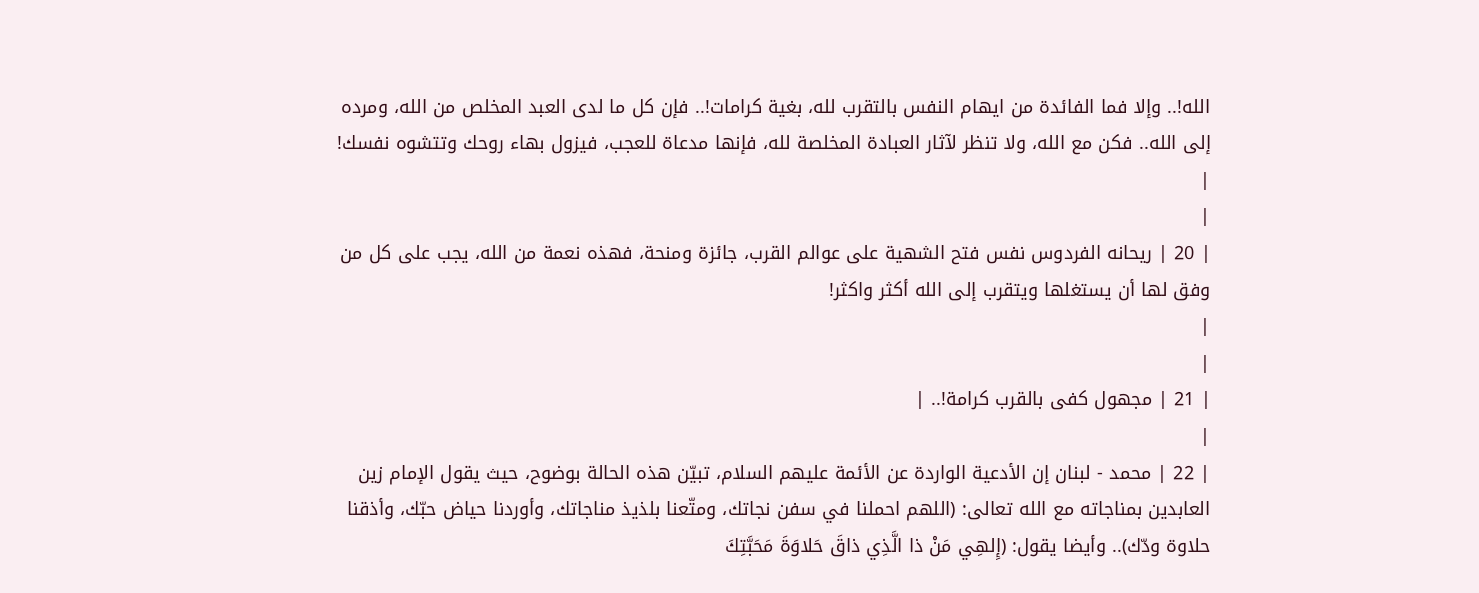الله!.. وإلا فما الفائدة من ايهام النفس بالتقرب لله، بغية كرامات!.. فإن كل ما لدى العبد المخلص من الله، ومرده إلى الله.. فكن مع الله، ولا تنظر لآثار العبادة المخلصة لله، فإنها مدعاة للعجب، فيزول بهاء روحك وتتشوه نفسك! |
|
| 20 | ريحانه الفردوس نفس فتح الشهية على عوالم القرب، جائزة ومنحة، فهذه نعمة من الله، يجب على كل من وفق لها أن يستغلها ويتقرب إلى الله أكثر واكثر!
|
|
| 21 | مجهول كفى بالقرب كرامة!.. |
|
| 22 | محمد - لبنان إن الأدعية الواردة عن الأئمة عليهم السلام، تبيّن هذه الحالة بوضوح، حيث يقول الإمام زين العابدين بمناجاته مع الله تعالى: (اللهم احملنا في سفن نجاتك، ومتّعنا بلذيذ مناجاتك، وأوردنا حياض حبّك، وأذقنا حلاوة ودّك).. وأيضا يقول: (إِلهِي مَنْ ذا الَّذِي ذاقَ حَلاوَةَ مَحَبَّتِكَ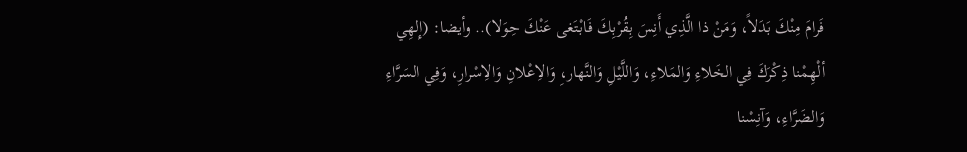فَرامَ مِنْكَ بَدَلاً، وَمَنْ ذا الَّذِي أَنِسَ بِقُرْبِكَ فَابْتَغى عَنْكَ حِوَلا).. وأيضا: (إِلهِي ألْهِمْنا ذِكْرَكَ فِي الخَلاءِ وَالمَلاءِ، وَاللَّيْلِ وَالنَّهار،ِ وَالاِعْلانِ وَالاِسْرارِ، وَفِي السَرَّاءِ وَالضَرَّاءِ، وَآنِسْنا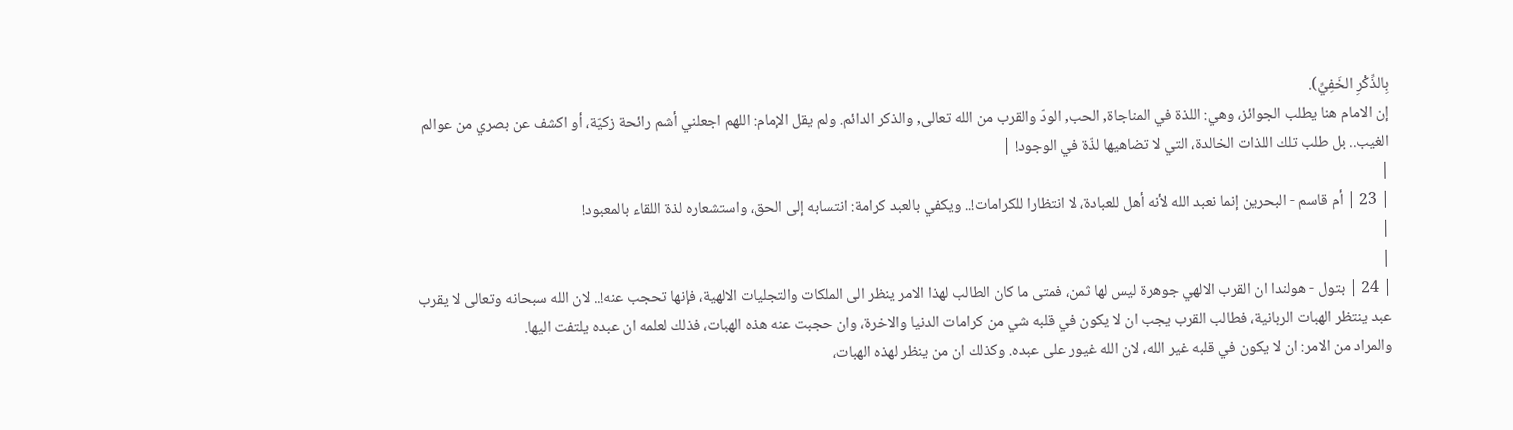بِالذِّكْرِ الخَفِيِّ).
إن الامام هنا يطلب الجوائز، وهي: اللذة في المناجاة, الحب, الودّ والقرب من الله تعالى, والذكر الدائم. ولم يقل الإمام: اللهم اجعلني أشم رائحة زكيّة، أو اكشف عن بصري من عوالم الغيب.. بل طلب تلك اللذات الخالدة، التي لا تضاهيها لذّة في الوجود! |
|
| 23 | أم قاسم - البحرين إنما نعبد الله لأنه أهل للعبادة، لا انتظارا للكرامات!.. ويكفي بالعبد كرامة: انتسابه إلى الحق، واستشعاره لذة اللقاء بالمعبود!
|
|
| 24 | بتول - هولندا ان القرب الالهي جوهرة ليس لها ثمن، فمتى ما كان الطالب لهذا الامر ينظر الى الملكات والتجليات الالهية، فإنها تحجب عنه!.. لان الله سبحانه وتعالى لا يقرب عبد ينتظر الهبات الربانية، فطالب القرب يجب ان لا يكون في قلبه شي من كرامات الدنيا والاخرة، وان حجبت عنه هذه الهبات، فذلك لعلمه ان عبده يلتفت اليها.
والمراد من الامر: ان لا يكون في قلبه غير الله، لان الله غيور على عبده. وكذلك ان من ينظر لهذه الهبات،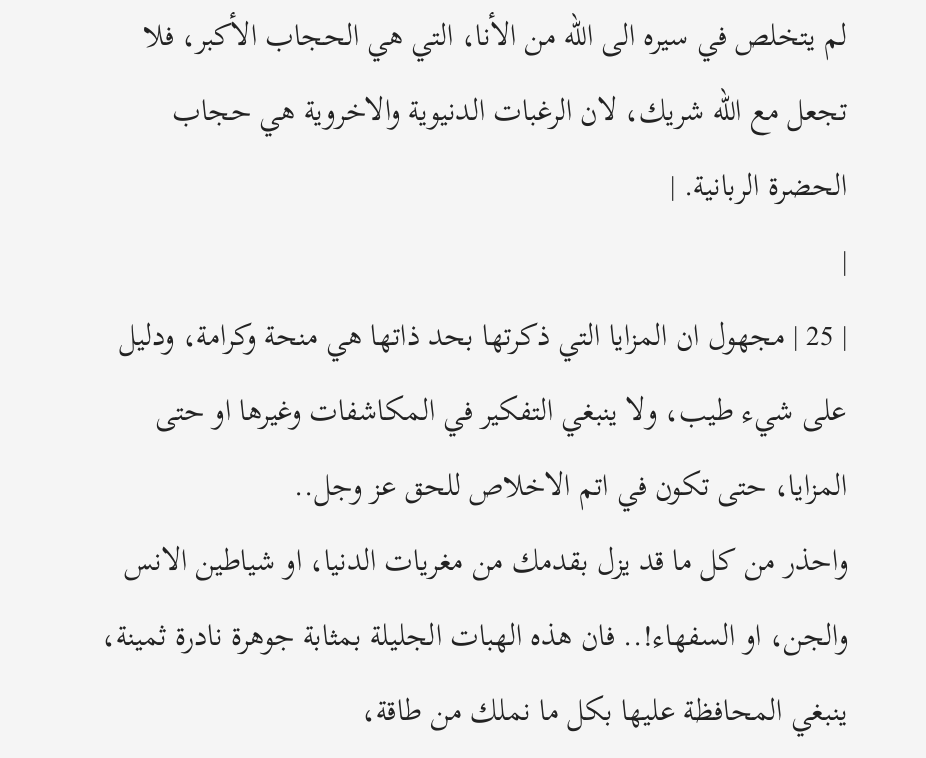لم يتخلص في سيره الى الله من الأنا، التي هي الحجاب الأكبر، فلا تجعل مع الله شريك، لان الرغبات الدنيوية والاخروية هي حجاب الحضرة الربانية. |
|
| 25 | مجهول ان المزايا التي ذكرتها بحد ذاتها هي منحة وكرامة، ودليل على شيء طيب، ولا ينبغي التفكير في المكاشفات وغيرها او حتى المزايا، حتى تكون في اتم الاخلاص للحق عز وجل..
واحذر من كل ما قد يزل بقدمك من مغريات الدنيا، او شياطين الانس والجن، او السفهاء!.. فان هذه الهبات الجليلة بمثابة جوهرة نادرة ثمينة، ينبغي المحافظة عليها بكل ما نملك من طاقة،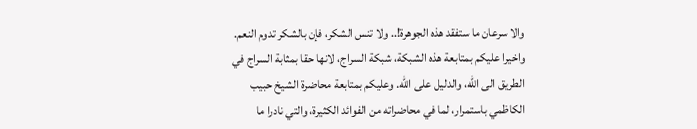والا سرعان ما ستفقد هذه الجوهرة!.. ولا تنس الشكر، فإن بالشكر تدوم النعم.
واخيرا عليكم بمتابعة هذه الشبكة، شبكة السراج، لانها حقا بمثابة السراج في الطريق الى الله، والدليل على الله. وعليكم بمتابعة محاضرة الشيخ حبيب الكاظمي باستمرار، لما في محاضراته من الفوائد الكثيرة، والتي نادرا ما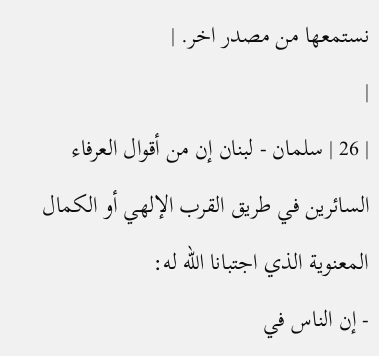نستمعها من مصدر اخر. |
|
| 26 | سلمان - لبنان إن من أقوال العرفاء السائرين في طريق القرب الإلهي أو الكمال المعنوية الذي اجتبانا الله له:
- إن الناس في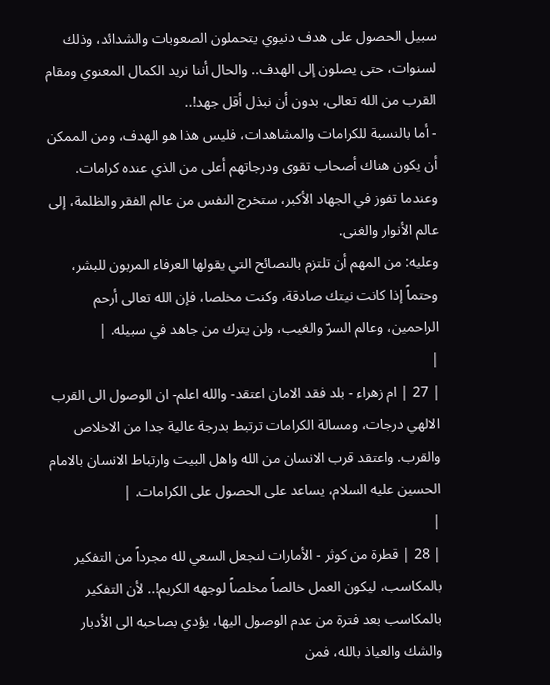سبيل الحصول على هدف دنيوي يتحملون الصعوبات والشدائد، وذلك لسنوات، حتى يصلون إلى الهدف.. والحال أننا نريد الكمال المعنوي ومقام القرب من الله تعالى، بدون أن نبذل أقل جهد!..
- أما بالنسبة للكرامات والمشاهدات، فليس هذا هو الهدف، ومن الممكن أن يكون هناك أصحاب تقوى ودرجاتهم أعلى من الذي عنده كرامات.
وعندما تفوز في الجهاد الأكبر، ستخرج النفس من عالم الفقر والظلمة، إلى عالم الأنوار والغنى.
وعليه: من المهم أن تلتزم بالنصائح التي يقولها العرفاء المربون للبشر، وحتماً إذا كانت نيتك صادقة، وكنت مخلصا، فإن الله تعالى أرحم الراحمين، وعالم السرّ والغيب، ولن يترك من جاهد في سبيله. |
|
| 27 | ام زهراء - بلد فقد الامان اعتقد- والله اعلم- ان الوصول الى القرب الالهي درجات، ومسالة الكرامات ترتبط بدرجة عالية جدا من الاخلاص والقرب. واعتقد قرب الانسان من الله واهل البيت وارتباط الانسان بالامام الحسين عليه السلام، يساعد على الحصول على الكرامات. |
|
| 28 | قطرة من كوثر - الأمارات لنجعل السعي لله مجرداً من التفكير بالمكاسب، ليكون العمل خالصاً مخلصاً لوجهه الكريم!.. لأن التفكير بالمكاسب بعد فترة من عدم الوصول اليها، يؤدي بصاحبه الى الأدبار والشك والعياذ بالله، فمن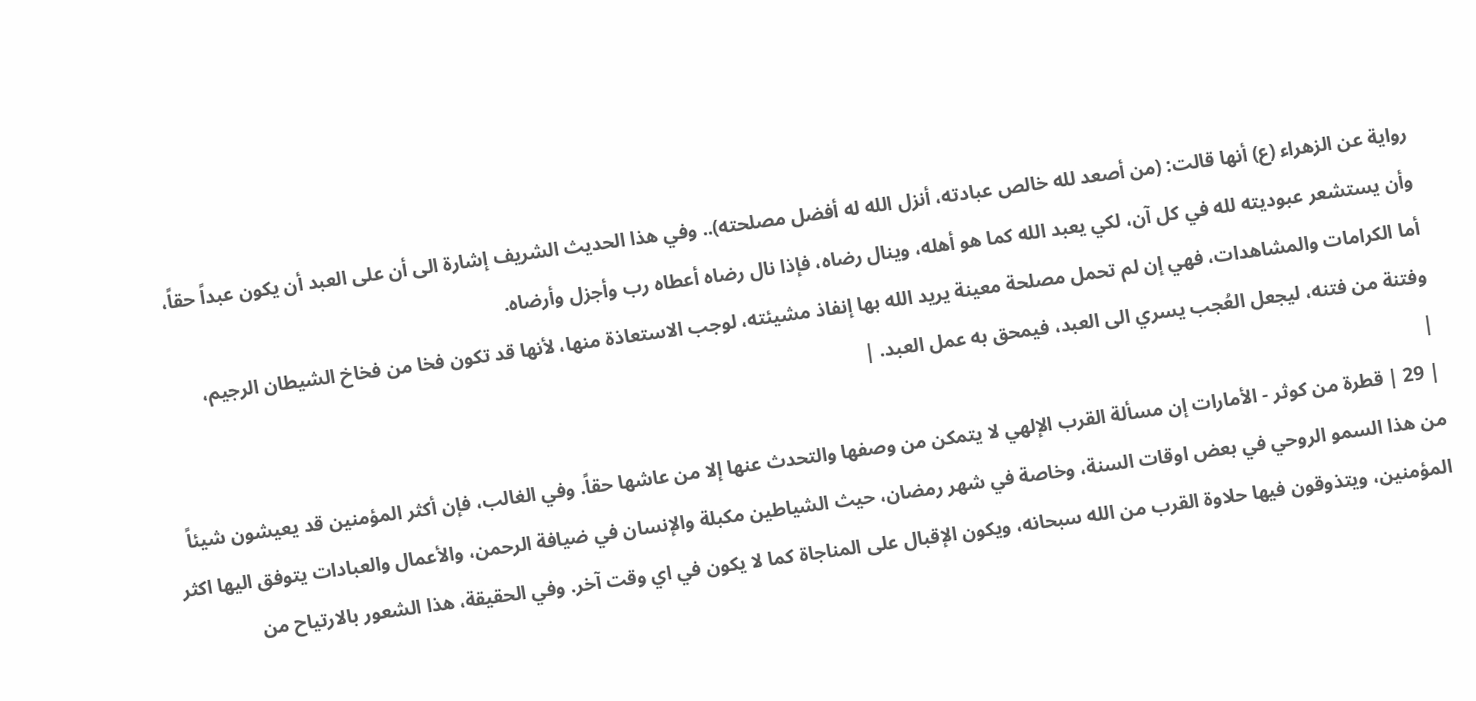رواية عن الزهراء (ع) أنها قالت: (من أصعد لله خالص عبادته، أنزل الله له أفضل مصلحته).. وفي هذا الحديث الشريف إشارة الى أن على العبد أن يكون عبداً حقاً، وأن يستشعر عبوديته لله في كل آن، لكي يعبد الله كما هو أهله، وينال رضاه، فإذا نال رضاه أعطاه رب وأجزل وأرضاه.
أما الكرامات والمشاهدات، فهي إن لم تحمل مصلحة معينة يريد الله بها إنفاذ مشيئته، لوجب الاستعاذة منها، لأنها قد تكون فخا من فخاخ الشيطان الرجيم، وفتنة من فتنه، ليجعل العُجب يسري الى العبد، فيمحق به عمل العبد. |
|
| 29 | قطرة من كوثر - الأمارات إن مسألة القرب الإلهي لا يتمكن من وصفها والتحدث عنها إلا من عاشها حقاً. وفي الغالب، فإن أكثر المؤمنين قد يعيشون شيئاً من هذا السمو الروحي في بعض اوقات السنة، وخاصة في شهر رمضان، حيث الشياطين مكبلة والإنسان في ضيافة الرحمن، والأعمال والعبادات يتوفق اليها اكثر المؤمنين، ويتذوقون فيها حلاوة القرب من الله سبحانه، ويكون الإقبال على المناجاة كما لا يكون في اي وقت آخر. وفي الحقيقة، هذا الشعور بالارتياح من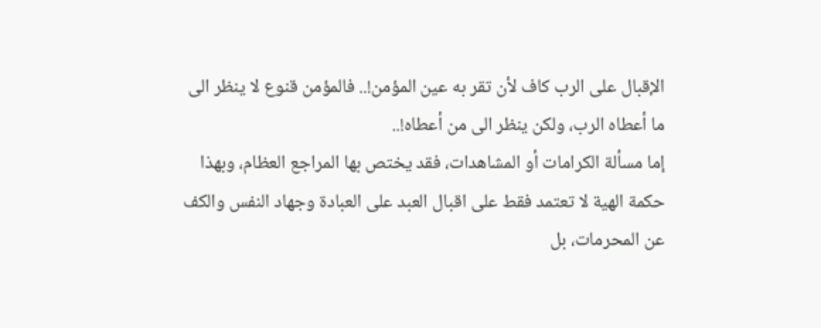الإقبال على الرب كاف لأن تقر به عين المؤمن!.. فالمؤمن قنوع لا ينظر الى ما أعطاه الرب، ولكن ينظر الى من أعطاه!..
إما مسألة الكرامات أو المشاهدات، فقد يختص بها المراجع العظام، وبهذا حكمة الهية لا تعتمد فقط على اقبال العبد على العبادة وجهاد النفس والكف عن المحرمات، بل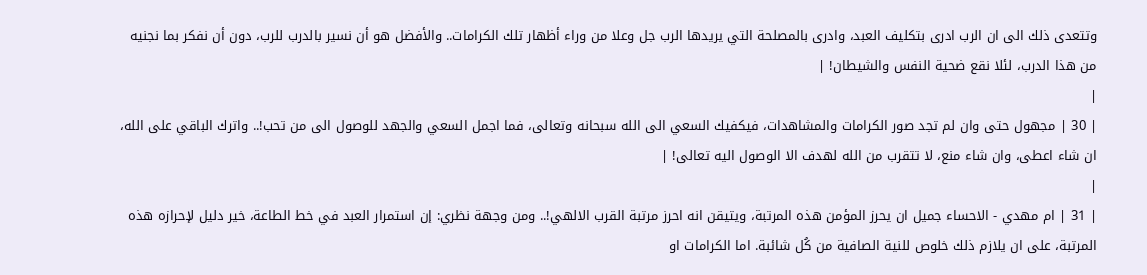وتتعدى ذلك الى ان الرب ادرى بتكليف العبد، وادرى بالمصلحة التي يريدها الرب جل وعلا من وراء أظهار تلك الكرامات.. والأفضل هو أن نسير بالدرب للرب، دون أن نفكر بما نجنيه من هذا الدرب، لئلا نقع ضحية النفس والشيطان! |
|
| 30 | مجهول حتى وان لم تجد صور الكرامات والمشاهدات، فيكفيك السعي الى الله سبحانه وتعالى، فما اجمل السعي والجهد للوصول الى من تحب!.. واترك الباقي على الله، ان شاء اعطى، وان شاء منع، لا تتقرب من الله لهدف الا الوصول اليه تعالى! |
|
| 31 | ام مهدي - الاحساء جميل ان يحرز المؤمن هذه المرتبة، ويتيقن انه احرز مرتبة القرب الالهي!.. ومن وجهة نظري: إن استمرار العبد في خط الطاعة، خير دليل لإحرازه هذه المرتبة، على ان يلازم ذلك خلوص للنية الصافية من كُل شائبة. اما الكرامات او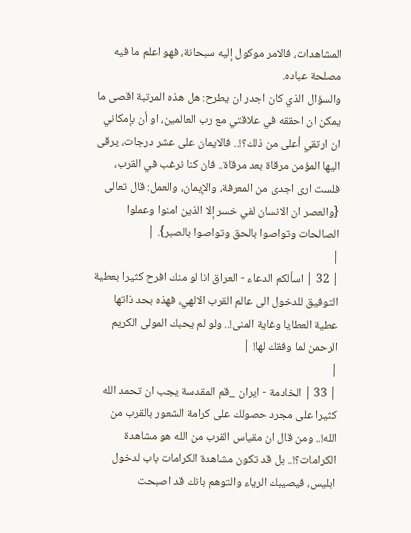المشاهدات، فالامر موكول إليه سبحانة، فهو اعلم ما فيه مصلحة عباده.
والسؤال الذي كان اجدر ان يطرح: هل هذه المرتبة اقصى ما يمكن ان احققه في علاقتي مع رب العالمين، او أن بإمكاني ان ارتقي أعلى من ذلك؟!.. فالايمان على عشر درجات، يرقى اليها المؤمن مرقاة بعد مرقاة.. فان كنا نرغب في القرب، فلست ارى اجدى من المعرفة، والإيمان، والعمل: قال تعالى {والعصر ان الانسان لفي خسر إلا الذين امنوا وعملوا الصالحات وتواصوا بالحق وتواصوا بالصبر}. |
|
| 32 | اسألكم الدعاء - العراق انا لو منك افرح كثيرا بعطية التوفيق للدخول الى عالم القرب الالهي، فهذه بحد ذاتها عطية العطايا وغاية المنى!.. ولو لم يحبك المولى الكريم الرحمن لما وفقك لها! |
|
| 33 | الخادمة - ايران _قم المقدسة يجب ان تحمد الله كثيرا على مجرد حصولك على كرامة الشعور بالقرب من الله!.. ومن قال ان مقياس القرب من الله هو مشاهدة الكرامات؟!.. بل قد تكون مشاهدة الكرامات باب لدخول ابليس، فيصيبك الرياء والتوهم بانك قد اصبحت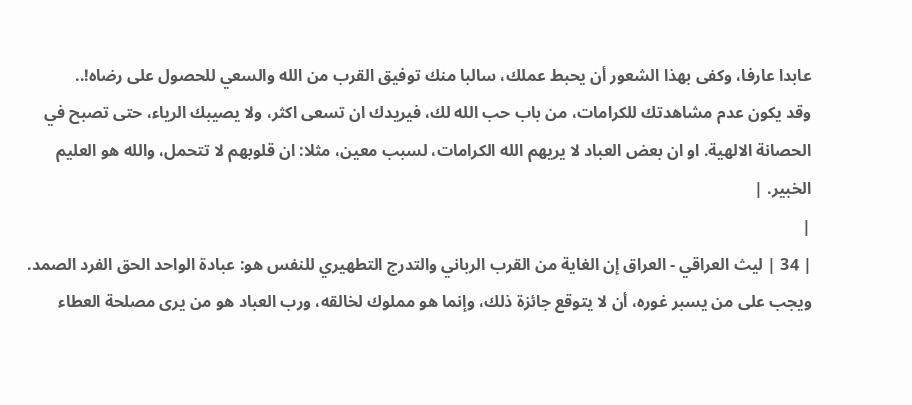عابدا عارفا، وكفى بهذا الشعور أن يحبط عملك، سالبا منك توفيق القرب من الله والسعي للحصول على رضاه!..
وقد يكون عدم مشاهدتك للكرامات، من باب حب الله لك، فيريدك ان تسعى اكثر، ولا يصيبك الرياء، حتى تصبح في الحصانة الالهية. او ان بعض العباد لا يريهم الله الكرامات، لسبب معين، مثلا: ان قلوبهم لا تتحمل، والله هو العليم الخبير. |
|
| 34 | ليث العراقي - العراق إن الغاية من القرب الرباني والتدرج التطهيري للنفس هو: عبادة الواحد الحق الفرد الصمد. ويجب على من يسبر غوره، أن لا يتوقع جائزة ذلك، وإنما هو مملوك لخالقه، ورب العباد هو من يرى مصلحة العطاء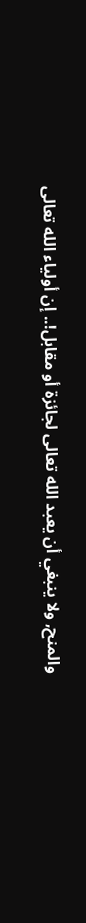والمنح, ولا ينبغي أن يعبد الله تعالى لجائزة أو مقابل!.. إن أولياء الله تعالى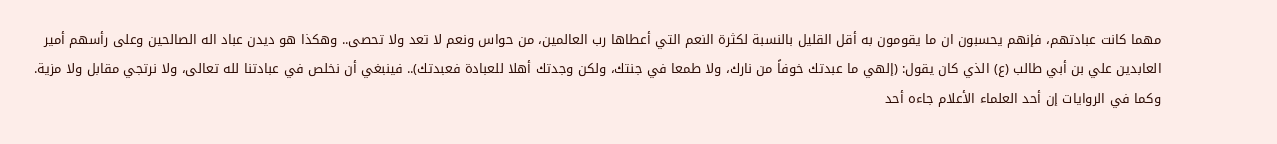مهما كانت عبادتهم، فإنهم يحسبون ان ما يقومون به أقل القليل بالنسبة لكثرة النعم التي أعطاها رب العالمين، من حواس ونعم لا تعد ولا تحصى.. وهكذا هو ديدن عباد اله الصالحين وعلى رأسهم أمير العابدين علي بن أبي طالب (ع) الذي كان يقول: (إلهي ما عبدتك خوفاً من نارك، ولا طمعا في جنتك، ولكن وجدتك أهلا للعبادة فعبدتك).. فينبغي أن نخلص في عبادتنا لله تعالى، ولا نرتجي مقابل ولا مزية.
وكما في الروايات إن أحد العلماء الأعلام جاءه أحد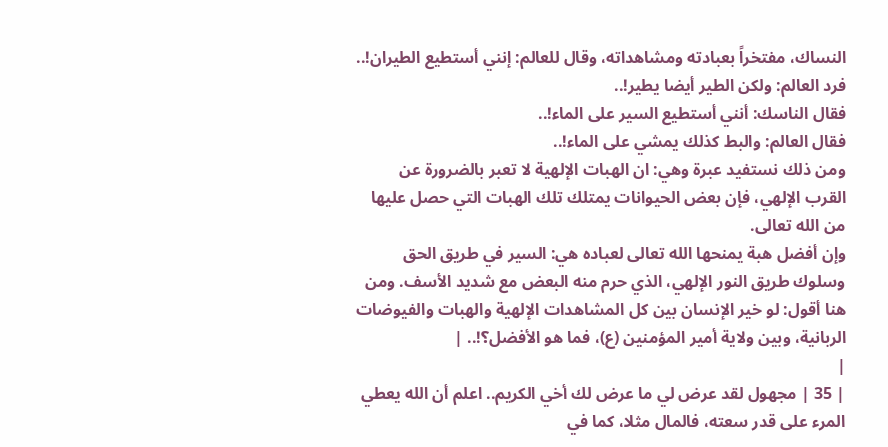النساك، مفتخراً بعبادته ومشاهداته، وقال للعالم: إنني أستطيع الطيران!..
فرد العالم: ولكن الطير أيضا يطير!..
فقال الناسك: أنني أستطيع السير على الماء!..
فقال العالم: والبط كذلك يمشي على الماء!..
ومن ذلك نستفيد عبرة وهي: ان الهبات الإلهية لا تعبر بالضرورة عن القرب الإلهي، فإن بعض الحيوانات يمتلك تلك الهبات التي حصل عليها من الله تعالى.
وإن أفضل هبة يمنحها الله تعالى لعباده هي: السير في طريق الحق وسلوك طريق النور الإلهي، الذي حرم منه البعض مع شديد الأسف. ومن هنا أقول: لو خير الإنسان بين كل المشاهدات الإلهية والهبات والفيوضات الربانية، وبين ولاية أمير المؤمنين (ع)، فما هو الأفضل؟!.. |
|
| 35 | مجهول لقد عرض لي ما عرض لك أخي الكريم.. اعلم أن الله يعطي المرء على قدر سعته، فالمال مثلا، كما في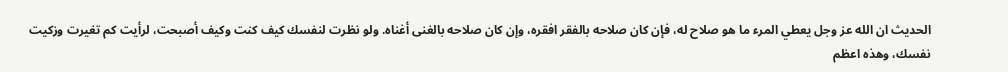الحديث ان الله عز وجل يعطي المرء ما هو صلاح له، فإن كان صلاحه بالفقر افقره، وإن كان صلاحه بالغنى أغناه. ولو نظرت لنفسك كيف كنت وكيف أصبحت، لرأيت كم تغيرت وزكيت نفسك، وهذه اعظم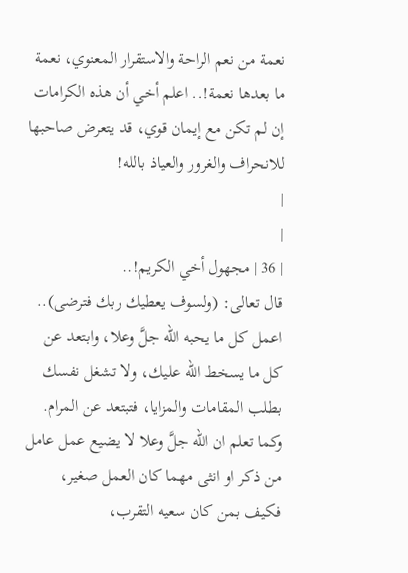نعمة من نعم الراحة والاستقرار المعنوي، نعمة ما بعدها نعمة!.. اعلم أخي أن هذه الكرامات إن لم تكن مع إيمان قوي، قد يتعرض صاحبها للانحراف والغرور والعياذ بالله!
|
|
| 36 | مجهول أخي الكريم!..
قال تعالى: (ولسوف يعطيك ربك فترضى).. اعمل كل ما يحبه الله جلَّ وعلا، وابتعد عن كل ما يسخط الله عليك، ولا تشغل نفسك بطلب المقامات والمزايا، فتبتعد عن المرام. وكما تعلم ان الله جلَّ وعلا لا يضيع عمل عامل من ذكر او انثى مهما كان العمل صغير، فكيف بمن كان سعيه التقرب،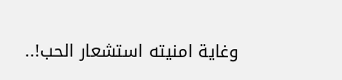وغاية امنيته استشعار الحب!..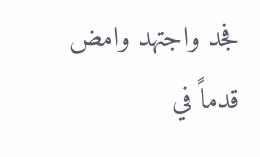فجد واجتهد وامض قدماً في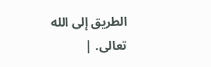الطريق إلى الله تعالى. |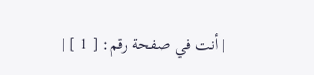| أنت في صفحة رقم: [ 1 ] |